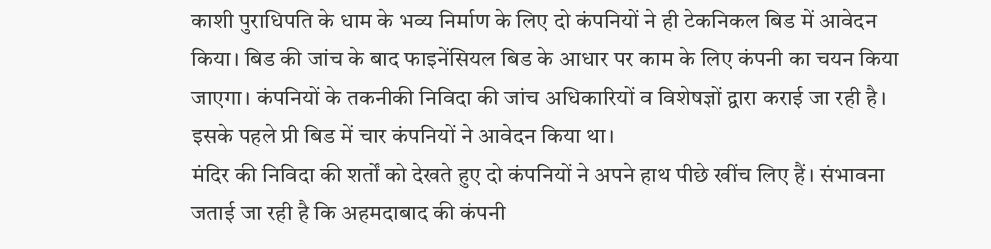काशी पुराधिपति के धाम के भव्य निर्माण के लिए दो कंपनियों ने ही टेकनिकल बिड में आवेदन किया। बिड की जांच के बाद फाइनेंसियल बिड के आधार पर काम के लिए कंपनी का चयन किया जाएगा। कंपनियों के तकनीकी निविदा की जांच अधिकारियों व विशेषज्ञों द्वारा कराई जा रही है। इसके पहले प्री बिड में चार कंपनियों ने आवेदन किया था।
मंदिर की निविदा की शर्तों को देखते हुए दो कंपनियों ने अपने हाथ पीछे खींच लिए हैं। संभावना जताई जा रही है कि अहमदाबाद की कंपनी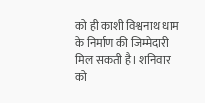को ही काशी विश्वनाथ धाम के निर्माण की जिम्मेदारी मिल सकती है। शनिवार को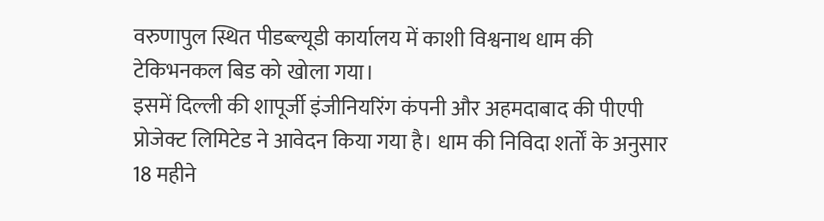वरुणापुल स्थित पीडब्ल्यूडी कार्यालय में काशी विश्वनाथ धाम की टेकिभनकल बिड को खोला गया।
इसमें दिल्ली की शापूर्जी इंजीनियरिंग कंपनी और अहमदाबाद की पीएपी प्रोजेक्ट लिमिटेड ने आवेदन किया गया है। धाम की निविदा शर्तों के अनुसार 18 महीने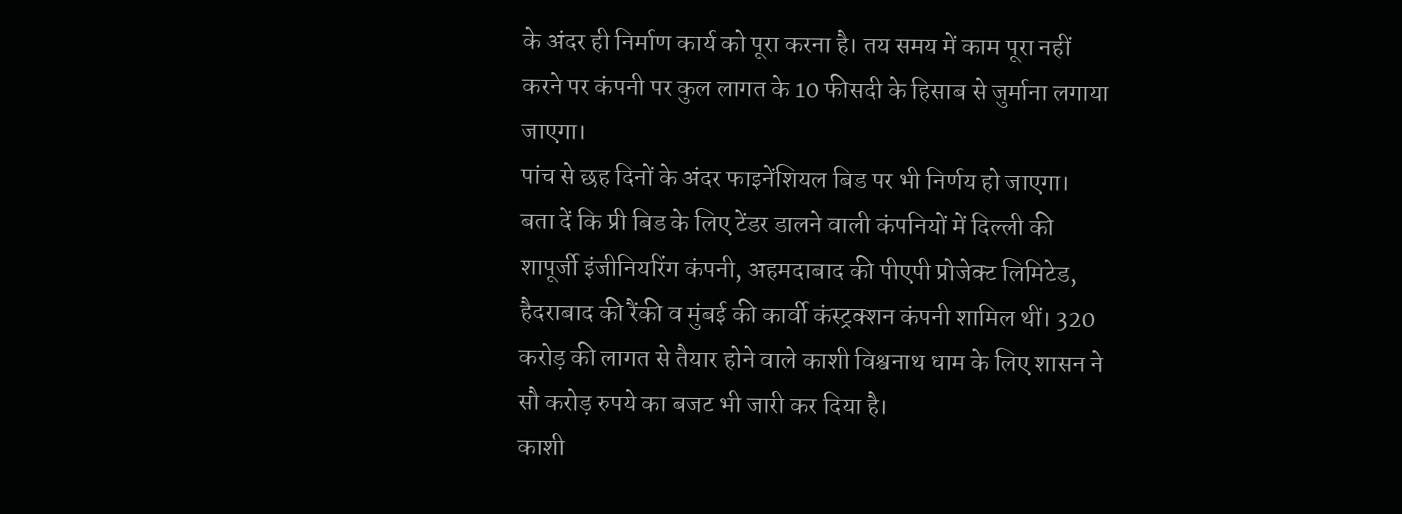के अंदर ही निर्माण कार्य को पूरा करना है। तय समय में काम पूरा नहीं करने पर कंपनी पर कुल लागत के 10 फीसदी के हिसाब से जुर्माना लगाया जाएगा।
पांच से छह दिनों के अंदर फाइनेंशियल बिड पर भी निर्णय हो जाएगा। बता दें कि प्री बिड के लिए टेंडर डालने वाली कंपनियों में दिल्ली की शापूर्जी इंजीनियरिंग कंपनी, अहमदाबाद की पीएपी प्रोजेक्ट लिमिटेड, हैदराबाद की रैंकी व मुंबई की कार्वी कंस्ट्रक्शन कंपनी शामिल थीं। 320 करोड़ की लागत से तैयार होने वाले काशी विश्वनाथ धाम के लिए शासन ने सौ करोड़ रुपये का बजट भी जारी कर दिया है।
काशी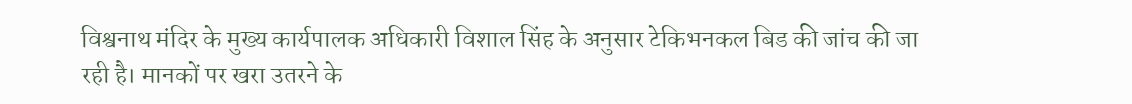विश्वनाथ मंदिर के मुख्य कार्यपालक अधिकारी विशाल सिंह के अनुसार टेकिभनकल बिड की जांच की जा रही है। मानकों पर खरा उतरने के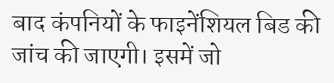बाद कंपनियों के फाइनेंशियल बिड की जांच की जाएगी। इसमें जो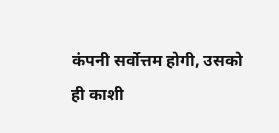कंपनी सर्वोत्तम होगी, उसको ही काशी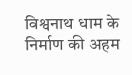विश्वनाथ धाम के निर्माण की अहम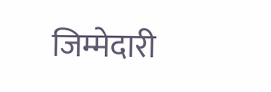जिम्मेदारी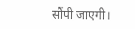सौंपी जाएगी।